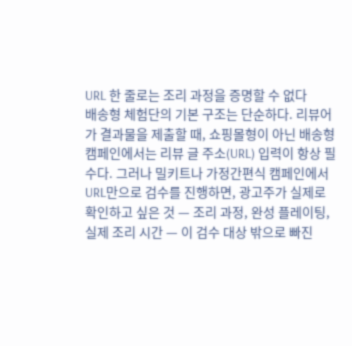URL 한 줄로는 조리 과정을 증명할 수 없다
배송형 체험단의 기본 구조는 단순하다. 리뷰어가 결과물을 제출할 때, 쇼핑몰형이 아닌 배송형 캠페인에서는 리뷰 글 주소(URL) 입력이 항상 필수다. 그러나 밀키트나 가정간편식 캠페인에서 URL만으로 검수를 진행하면, 광고주가 실제로 확인하고 싶은 것 — 조리 과정, 완성 플레이팅, 실제 조리 시간 — 이 검수 대상 밖으로 빠진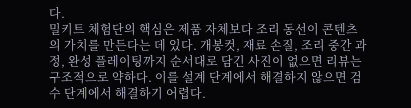다.
밀키트 체험단의 핵심은 제품 자체보다 조리 동선이 콘텐츠의 가치를 만든다는 데 있다. 개봉컷, 재료 손질, 조리 중간 과정, 완성 플레이팅까지 순서대로 담긴 사진이 없으면 리뷰는 구조적으로 약하다. 이를 설계 단계에서 해결하지 않으면 검수 단계에서 해결하기 어렵다.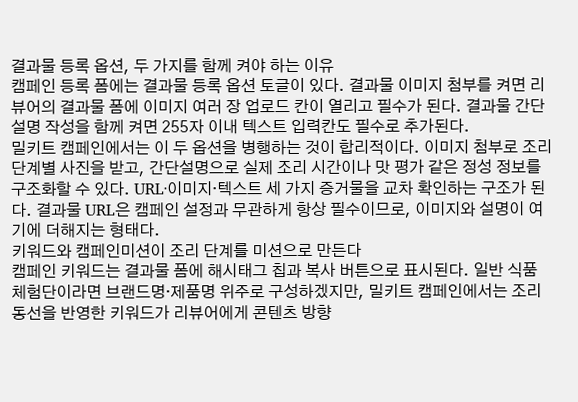결과물 등록 옵션, 두 가지를 함께 켜야 하는 이유
캠페인 등록 폼에는 결과물 등록 옵션 토글이 있다. 결과물 이미지 첨부를 켜면 리뷰어의 결과물 폼에 이미지 여러 장 업로드 칸이 열리고 필수가 된다. 결과물 간단설명 작성을 함께 켜면 255자 이내 텍스트 입력칸도 필수로 추가된다.
밀키트 캠페인에서는 이 두 옵션을 병행하는 것이 합리적이다. 이미지 첨부로 조리 단계별 사진을 받고, 간단설명으로 실제 조리 시간이나 맛 평가 같은 정성 정보를 구조화할 수 있다. URL·이미지·텍스트 세 가지 증거물을 교차 확인하는 구조가 된다. 결과물 URL은 캠페인 설정과 무관하게 항상 필수이므로, 이미지와 설명이 여기에 더해지는 형태다.
키워드와 캠페인미션이 조리 단계를 미션으로 만든다
캠페인 키워드는 결과물 폼에 해시태그 칩과 복사 버튼으로 표시된다. 일반 식품 체험단이라면 브랜드명·제품명 위주로 구성하겠지만, 밀키트 캠페인에서는 조리 동선을 반영한 키워드가 리뷰어에게 콘텐츠 방향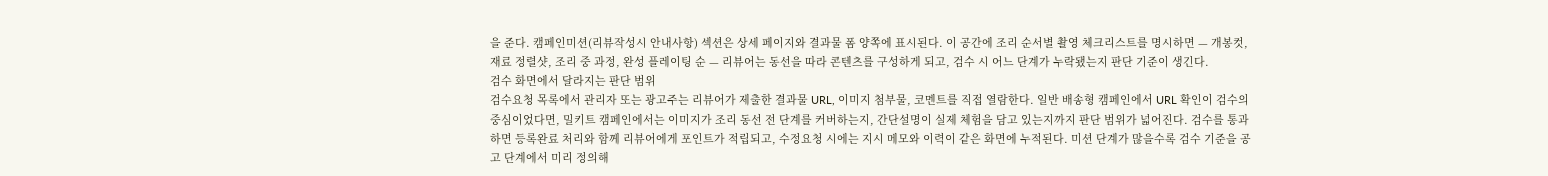을 준다. 캠페인미션(리뷰작성시 안내사항) 섹션은 상세 페이지와 결과물 폼 양쪽에 표시된다. 이 공간에 조리 순서별 촬영 체크리스트를 명시하면 — 개봉컷, 재료 정렬샷, 조리 중 과정, 완성 플레이팅 순 — 리뷰어는 동선을 따라 콘텐츠를 구성하게 되고, 검수 시 어느 단계가 누락됐는지 판단 기준이 생긴다.
검수 화면에서 달라지는 판단 범위
검수요청 목록에서 관리자 또는 광고주는 리뷰어가 제출한 결과물 URL, 이미지 첨부물, 코멘트를 직접 열람한다. 일반 배송형 캠페인에서 URL 확인이 검수의 중심이었다면, 밀키트 캠페인에서는 이미지가 조리 동선 전 단계를 커버하는지, 간단설명이 실제 체험을 담고 있는지까지 판단 범위가 넓어진다. 검수를 통과하면 등록완료 처리와 함께 리뷰어에게 포인트가 적립되고, 수정요청 시에는 지시 메모와 이력이 같은 화면에 누적된다. 미션 단계가 많을수록 검수 기준을 공고 단계에서 미리 정의해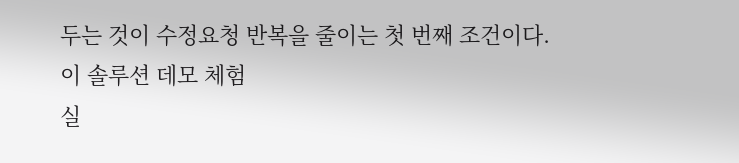두는 것이 수정요청 반복을 줄이는 첫 번째 조건이다.
이 솔루션 데모 체험
실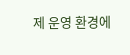제 운영 환경에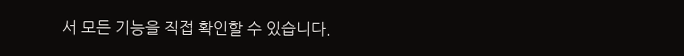서 모든 기능을 직접 확인할 수 있습니다.